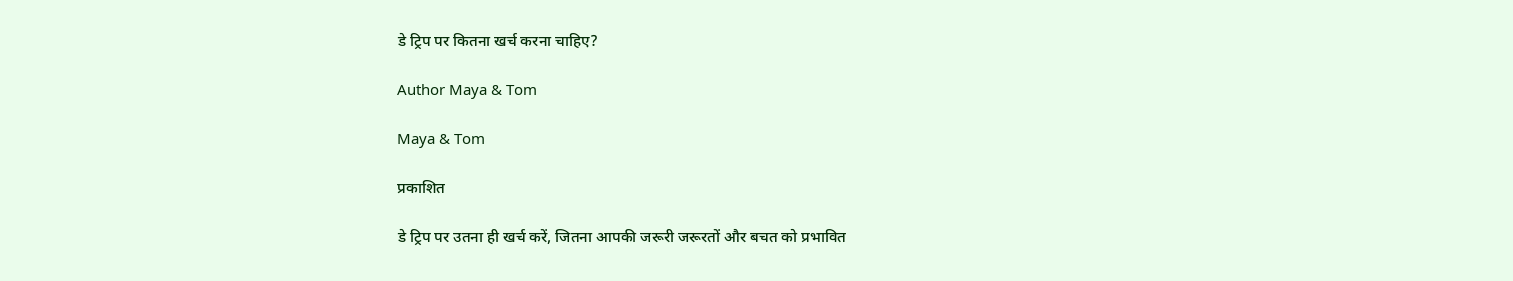डे ट्रिप पर कितना खर्च करना चाहिए?

Author Maya & Tom

Maya & Tom

प्रकाशित

डे ट्रिप पर उतना ही खर्च करें, जितना आपकी जरूरी जरूरतों और बचत को प्रभावित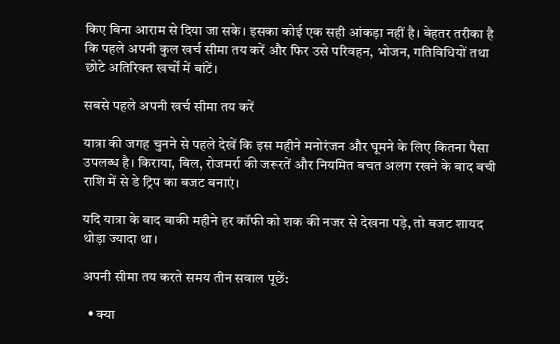किए बिना आराम से दिया जा सके। इसका कोई एक सही आंकड़ा नहीं है। बेहतर तरीका है कि पहले अपनी कुल खर्च सीमा तय करें और फिर उसे परिवहन, भोजन, गतिविधियों तथा छोटे अतिरिक्त खर्चों में बांटें।

सबसे पहले अपनी खर्च सीमा तय करें

यात्रा की जगह चुनने से पहले देखें कि इस महीने मनोरंजन और घूमने के लिए कितना पैसा उपलब्ध है। किराया, बिल, रोजमर्रा की जरूरतें और नियमित बचत अलग रखने के बाद बची राशि में से डे ट्रिप का बजट बनाएं।

यदि यात्रा के बाद बाकी महीने हर कॉफी को शक की नजर से देखना पड़े, तो बजट शायद थोड़ा ज्यादा था।

अपनी सीमा तय करते समय तीन सवाल पूछें:

  • क्या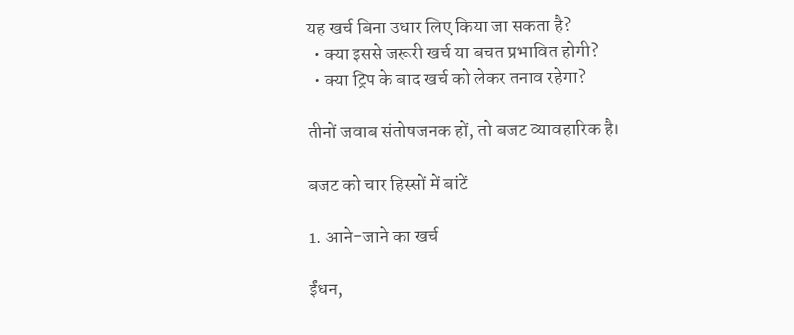यह खर्च बिना उधार लिए किया जा सकता है?
  • क्या इससे जरूरी खर्च या बचत प्रभावित होगी?
  • क्या ट्रिप के बाद खर्च को लेकर तनाव रहेगा?

तीनों जवाब संतोषजनक हों, तो बजट व्यावहारिक है।

बजट को चार हिस्सों में बांटें

1. आने-जाने का खर्च

ईंधन,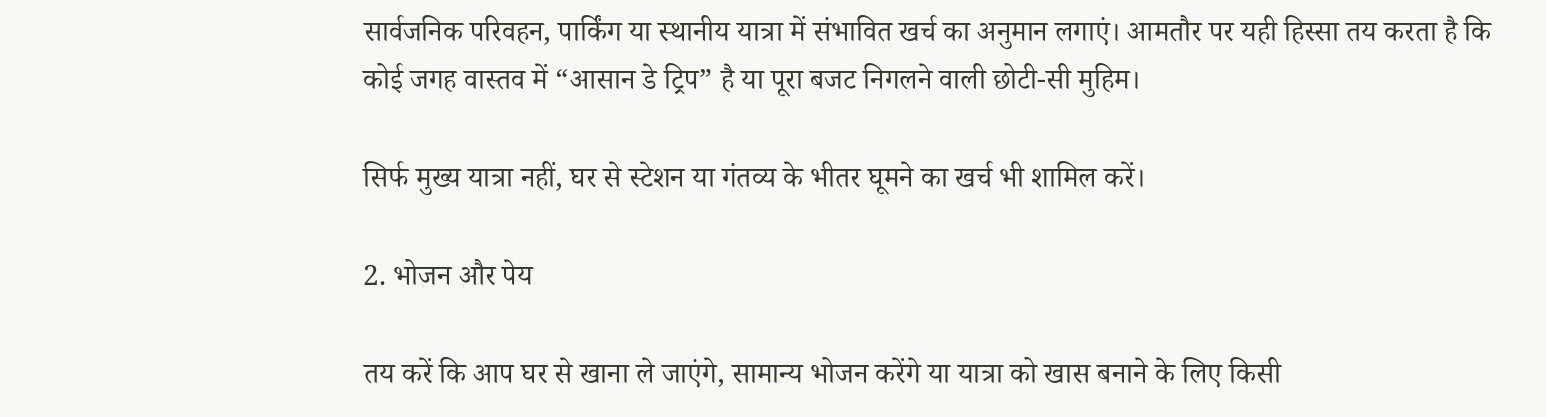सार्वजनिक परिवहन, पार्किंग या स्थानीय यात्रा में संभावित खर्च का अनुमान लगाएं। आमतौर पर यही हिस्सा तय करता है कि कोई जगह वास्तव में “आसान डे ट्रिप” है या पूरा बजट निगलने वाली छोटी-सी मुहिम।

सिर्फ मुख्य यात्रा नहीं, घर से स्टेशन या गंतव्य के भीतर घूमने का खर्च भी शामिल करें।

2. भोजन और पेय

तय करें कि आप घर से खाना ले जाएंगे, सामान्य भोजन करेंगे या यात्रा को खास बनाने के लिए किसी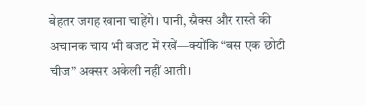बेहतर जगह खाना चाहेंगे। पानी, स्नैक्स और रास्ते की अचानक चाय भी बजट में रखें—क्योंकि “बस एक छोटी चीज” अक्सर अकेली नहीं आती।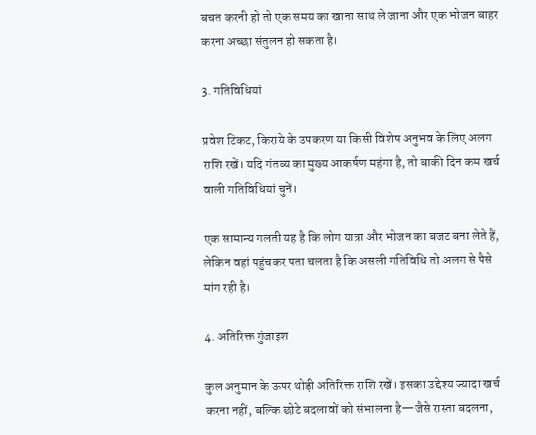बचत करनी हो तो एक समय का खाना साथ ले जाना और एक भोजन बाहर करना अच्छा संतुलन हो सकता है।

3. गतिविधियां

प्रवेश टिकट, किराये के उपकरण या किसी विशेष अनुभव के लिए अलग राशि रखें। यदि गंतव्य का मुख्य आकर्षण महंगा है, तो बाकी दिन कम खर्च वाली गतिविधियां चुनें।

एक सामान्य गलती यह है कि लोग यात्रा और भोजन का बजट बना लेते हैं, लेकिन वहां पहुंचकर पता चलता है कि असली गतिविधि तो अलग से पैसे मांग रही है।

4. अतिरिक्त गुंजाइश

कुल अनुमान के ऊपर थोड़ी अतिरिक्त राशि रखें। इसका उद्देश्य ज्यादा खर्च करना नहीं, बल्कि छोटे बदलावों को संभालना है—जैसे रास्ता बदलना,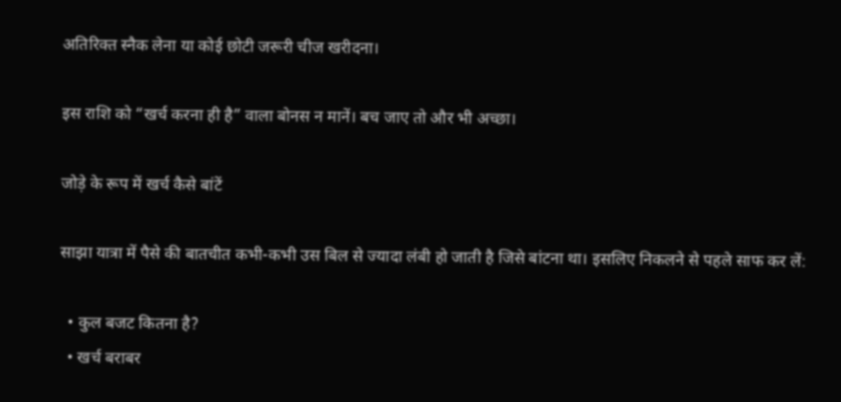अतिरिक्त स्नैक लेना या कोई छोटी जरूरी चीज खरीदना।

इस राशि को “खर्च करना ही है” वाला बोनस न मानें। बच जाए तो और भी अच्छा।

जोड़े के रूप में खर्च कैसे बांटें

साझा यात्रा में पैसे की बातचीत कभी-कभी उस बिल से ज्यादा लंबी हो जाती है जिसे बांटना था। इसलिए निकलने से पहले साफ कर लें:

  • कुल बजट कितना है?
  • खर्च बराबर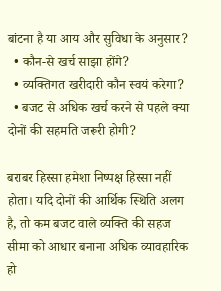बांटना है या आय और सुविधा के अनुसार?
  • कौन-से खर्च साझा होंगे?
  • व्यक्तिगत खरीदारी कौन स्वयं करेगा?
  • बजट से अधिक खर्च करने से पहले क्या दोनों की सहमति जरूरी होगी?

बराबर हिस्सा हमेशा निष्पक्ष हिस्सा नहीं होता। यदि दोनों की आर्थिक स्थिति अलग है, तो कम बजट वाले व्यक्ति की सहज सीमा को आधार बनाना अधिक व्यावहारिक हो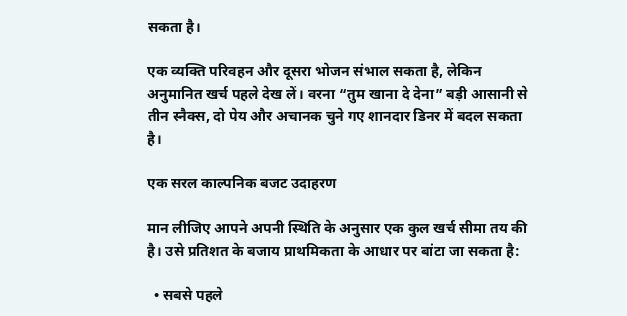सकता है।

एक व्यक्ति परिवहन और दूसरा भोजन संभाल सकता है, लेकिन अनुमानित खर्च पहले देख लें। वरना “तुम खाना दे देना” बड़ी आसानी से तीन स्नैक्स, दो पेय और अचानक चुने गए शानदार डिनर में बदल सकता है।

एक सरल काल्पनिक बजट उदाहरण

मान लीजिए आपने अपनी स्थिति के अनुसार एक कुल खर्च सीमा तय की है। उसे प्रतिशत के बजाय प्राथमिकता के आधार पर बांटा जा सकता है:

  • सबसे पहले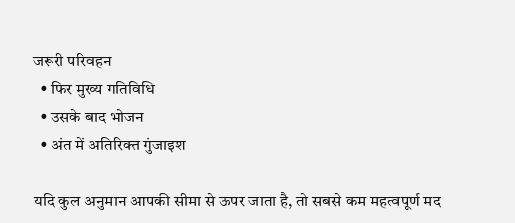जरूरी परिवहन
  • फिर मुख्य गतिविधि
  • उसके बाद भोजन
  • अंत में अतिरिक्त गुंजाइश

यदि कुल अनुमान आपकी सीमा से ऊपर जाता है, तो सबसे कम महत्वपूर्ण मद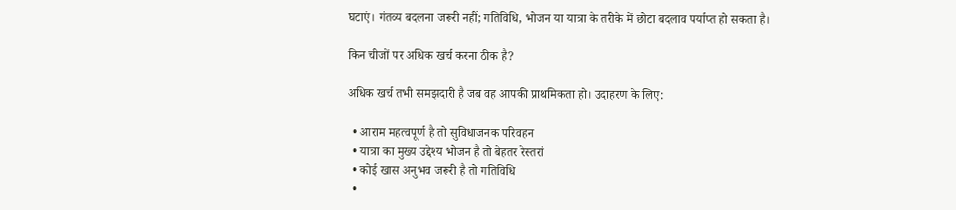घटाएं। गंतव्य बदलना जरूरी नहीं; गतिविधि, भोजन या यात्रा के तरीके में छोटा बदलाव पर्याप्त हो सकता है।

किन चीजों पर अधिक खर्च करना ठीक है?

अधिक खर्च तभी समझदारी है जब वह आपकी प्राथमिकता हो। उदाहरण के लिए:

  • आराम महत्वपूर्ण है तो सुविधाजनक परिवहन
  • यात्रा का मुख्य उद्देश्य भोजन है तो बेहतर रेस्तरां
  • कोई खास अनुभव जरूरी है तो गतिविधि
  •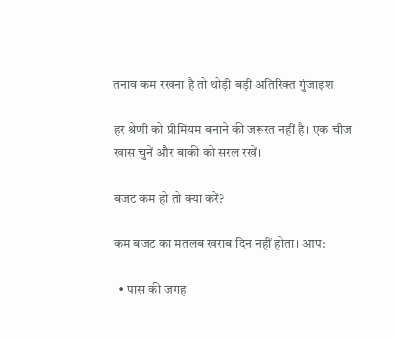तनाव कम रखना है तो थोड़ी बड़ी अतिरिक्त गुंजाइश

हर श्रेणी को प्रीमियम बनाने की जरूरत नहीं है। एक चीज खास चुनें और बाकी को सरल रखें।

बजट कम हो तो क्या करें?

कम बजट का मतलब खराब दिन नहीं होता। आप:

  • पास की जगह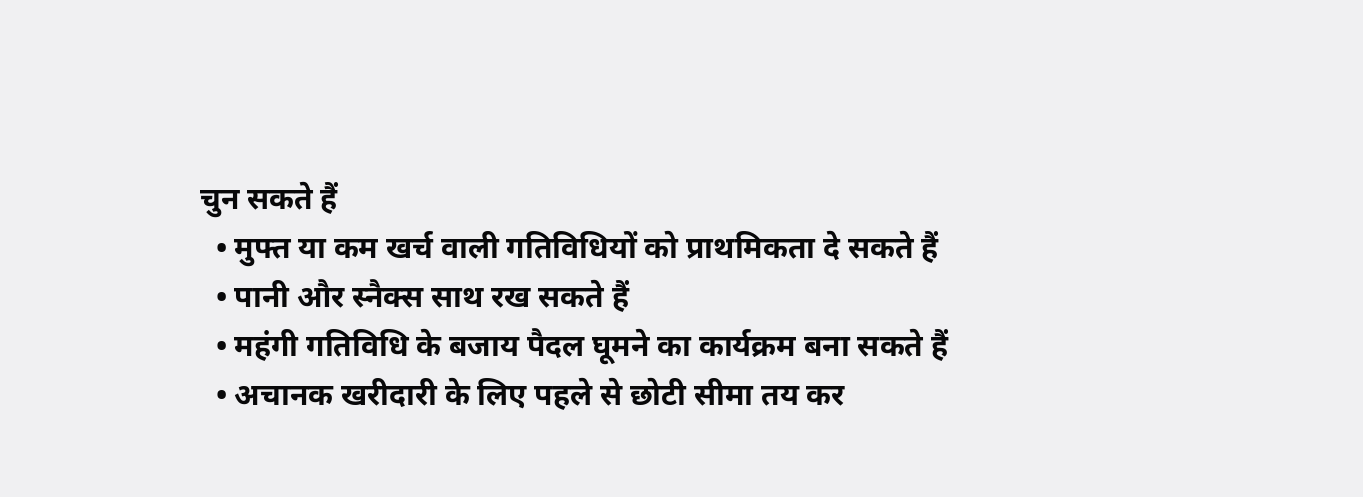चुन सकते हैं
  • मुफ्त या कम खर्च वाली गतिविधियों को प्राथमिकता दे सकते हैं
  • पानी और स्नैक्स साथ रख सकते हैं
  • महंगी गतिविधि के बजाय पैदल घूमने का कार्यक्रम बना सकते हैं
  • अचानक खरीदारी के लिए पहले से छोटी सीमा तय कर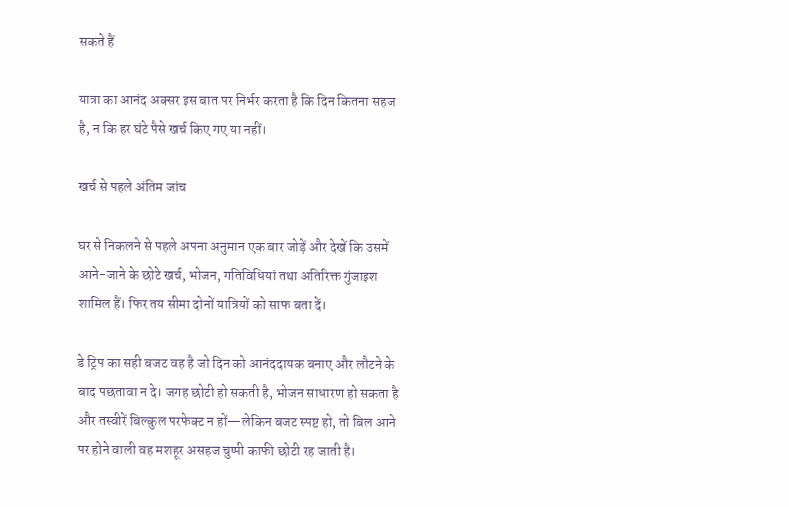सकते हैं

यात्रा का आनंद अक्सर इस बात पर निर्भर करता है कि दिन कितना सहज है, न कि हर घंटे पैसे खर्च किए गए या नहीं।

खर्च से पहले अंतिम जांच

घर से निकलने से पहले अपना अनुमान एक बार जोड़ें और देखें कि उसमें आने-जाने के छोटे खर्च, भोजन, गतिविधियां तथा अतिरिक्त गुंजाइश शामिल हैं। फिर तय सीमा दोनों यात्रियों को साफ बता दें।

डे ट्रिप का सही बजट वह है जो दिन को आनंददायक बनाए और लौटने के बाद पछतावा न दे। जगह छोटी हो सकती है, भोजन साधारण हो सकता है और तस्वीरें बिल्कुल परफेक्ट न हों—लेकिन बजट स्पष्ट हो, तो बिल आने पर होने वाली वह मशहूर असहज चुप्पी काफी छोटी रह जाती है।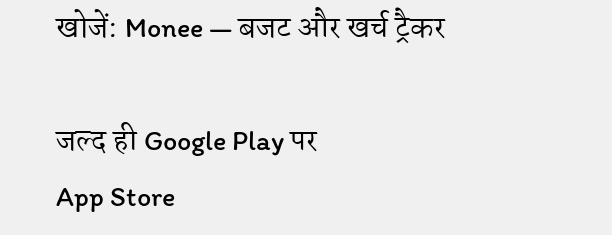खोजें: Monee — बजट और खर्च ट्रैकर

जल्द ही Google Play पर
App Store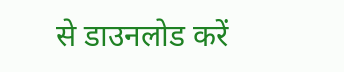से डाउनलोड करें